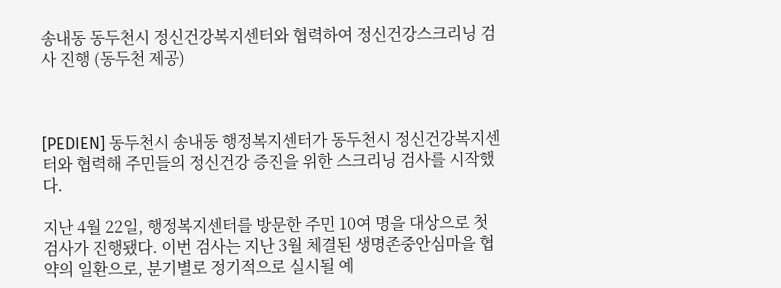송내동 동두천시 정신건강복지센터와 협력하여 정신건강스크리닝 검사 진행 (동두천 제공)



[PEDIEN] 동두천시 송내동 행정복지센터가 동두천시 정신건강복지센터와 협력해 주민들의 정신건강 증진을 위한 스크리닝 검사를 시작했다.

지난 4월 22일, 행정복지센터를 방문한 주민 10여 명을 대상으로 첫 검사가 진행됐다. 이번 검사는 지난 3월 체결된 생명존중안심마을 협약의 일환으로, 분기별로 정기적으로 실시될 예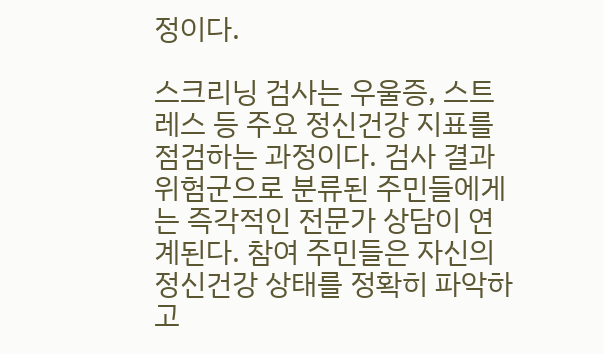정이다.

스크리닝 검사는 우울증, 스트레스 등 주요 정신건강 지표를 점검하는 과정이다. 검사 결과 위험군으로 분류된 주민들에게는 즉각적인 전문가 상담이 연계된다. 참여 주민들은 자신의 정신건강 상태를 정확히 파악하고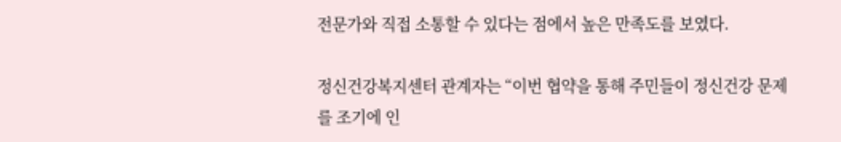전문가와 직접 소통할 수 있다는 점에서 높은 만족도를 보였다.

정신건강복지센터 관계자는 “이번 협약을 통해 주민들이 정신건강 문제를 조기에 인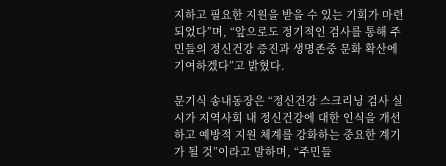지하고 필요한 지원을 받을 수 있는 기회가 마련되었다”며, “앞으로도 정기적인 검사를 통해 주민들의 정신건강 증진과 생명존중 문화 확산에 기여하겠다”고 밝혔다.

문기식 송내동장은 “정신건강 스크리닝 검사 실시가 지역사회 내 정신건강에 대한 인식을 개선하고 예방적 지원 체계를 강화하는 중요한 계기가 될 것”이라고 말하며, “주민들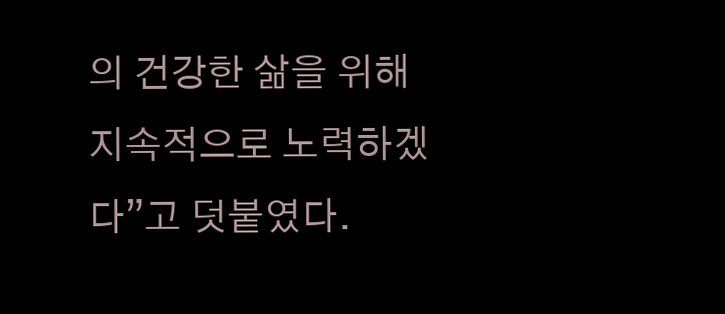의 건강한 삶을 위해 지속적으로 노력하겠다”고 덧붙였다.